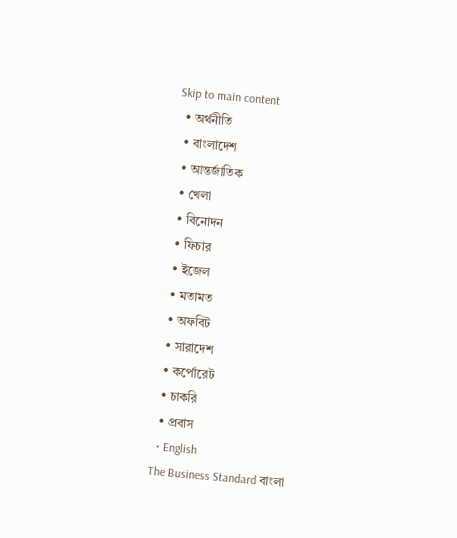Skip to main content
  • অর্থনীতি
  • বাংলাদেশ
  • আন্তর্জাতিক
  • খেলা
  • বিনোদন
  • ফিচার
  • ইজেল
  • মতামত
  • অফবিট
  • সারাদেশ
  • কর্পোরেট
  • চাকরি
  • প্রবাস
  • English
The Business Standard বাংলা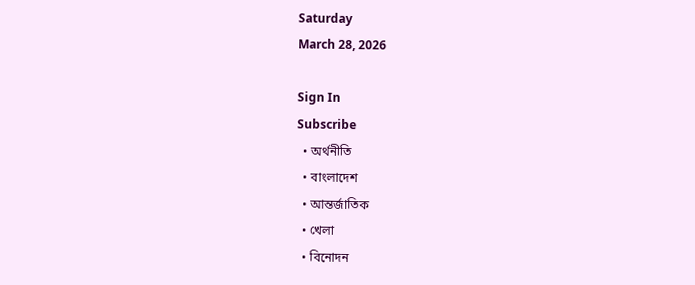Saturday
March 28, 2026

Sign In
Subscribe
  • অর্থনীতি
  • বাংলাদেশ
  • আন্তর্জাতিক
  • খেলা
  • বিনোদন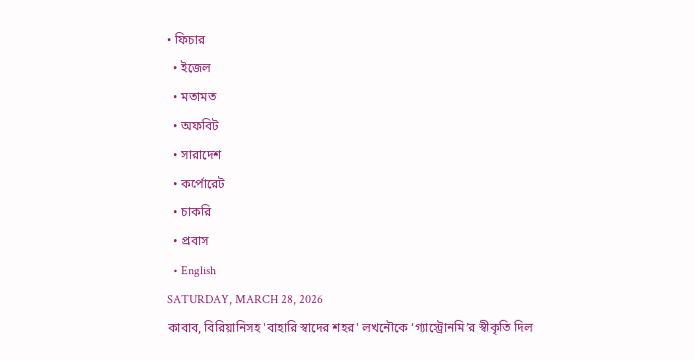• ফিচার
  • ইজেল
  • মতামত
  • অফবিট
  • সারাদেশ
  • কর্পোরেট
  • চাকরি
  • প্রবাস
  • English
SATURDAY, MARCH 28, 2026
কাবাব, বিরিয়ানিসহ 'বাহারি স্বাদের শহর' লখনৌকে ‘গ্যাস্ট্রোনমি’র স্বীকৃতি দিল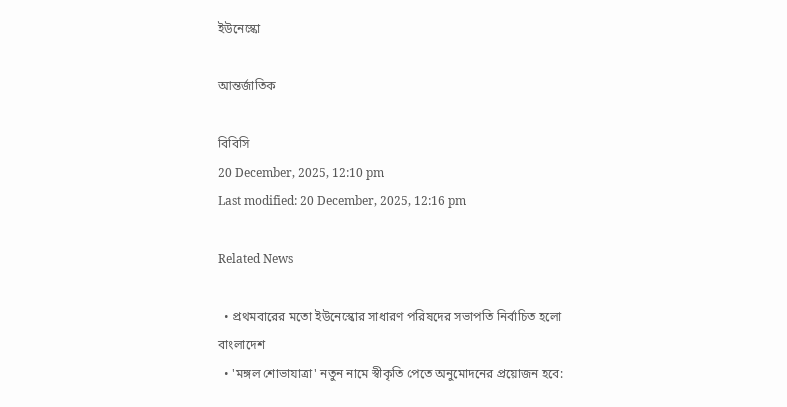ইউনেস্কো

আন্তর্জাতিক

বিবিসি
20 December, 2025, 12:10 pm
Last modified: 20 December, 2025, 12:16 pm

Related News

  • প্রথমবারের মতো ইউনেস্কোর সাধারণ পরিষদের সভাপতি নির্বাচিত হলো বাংলাদেশ
  • 'মঙ্গল শোভাযাত্রা' নতুন নামে স্বীকৃতি পেতে অনুমোদনের প্রয়োজন হবে: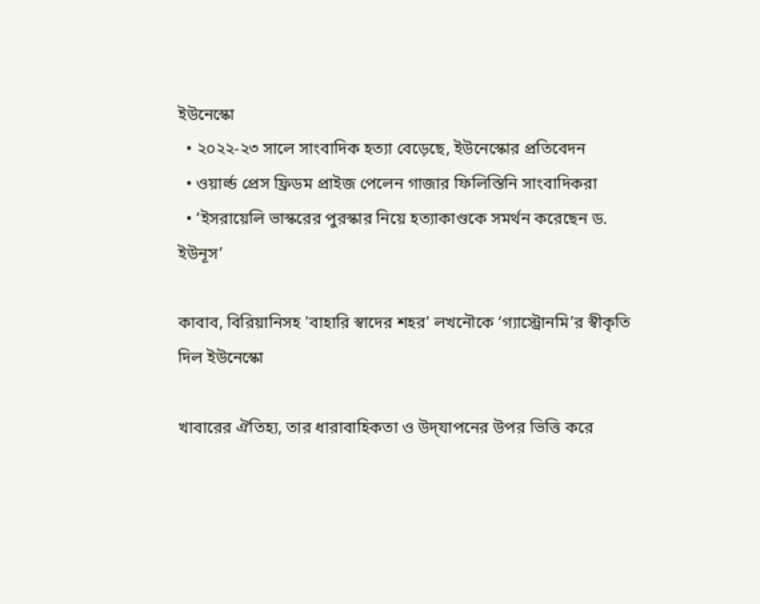ইউনেস্কো
  • ২০২২-২৩ সালে সাংবাদিক হত্যা বেড়েছে, ইউনেস্কোর প্রতিবেদন
  • ওয়ার্ল্ড প্রেস ফ্রিডম প্রাইজ পেলেন গাজার ফিলিস্তিনি সাংবাদিকরা
  • ‘ইসরায়েলি ভাস্করের পুরস্কার নিয়ে হত্যাকাণ্ডকে সমর্থন করেছেন ড. ইউনূস’

কাবাব, বিরিয়ানিসহ 'বাহারি স্বাদের শহর' লখনৌকে ‘গ্যাস্ট্রোনমি’র স্বীকৃতি দিল ইউনেস্কো

খাবারের ঐতিহ্য, তার ধারাবাহিকতা ও উদ্‌যাপনের উ‍পর ভিত্তি করে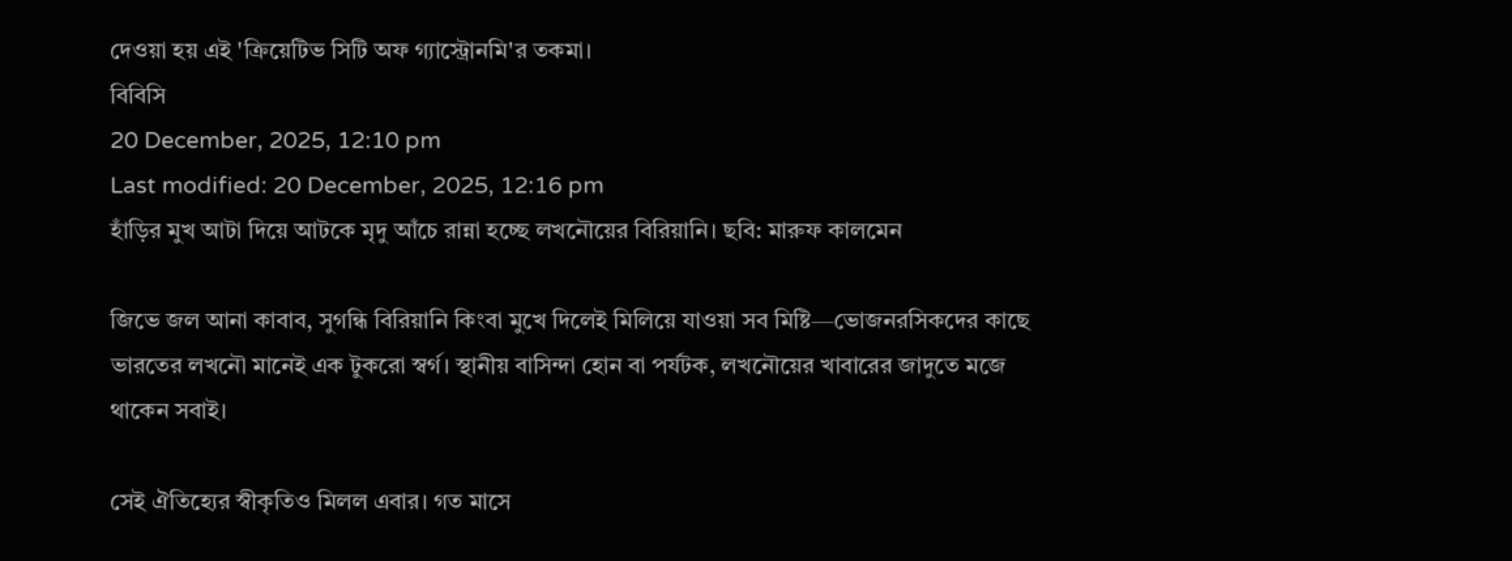দেওয়া হয় এই 'ক্রিয়েটিভ সিটি অফ গ্যাস্ট্রোনমি'র তকমা।
বিবিসি
20 December, 2025, 12:10 pm
Last modified: 20 December, 2025, 12:16 pm
হাঁড়ির মুখ আটা দিয়ে আটকে মৃদু আঁচে রান্না হচ্ছে লখনৌয়ের বিরিয়ানি। ছবি: মারুফ কালমেন

জিভে জল আনা কাবাব, সুগন্ধি বিরিয়ানি কিংবা মুখে দিলেই মিলিয়ে যাওয়া সব মিষ্টি—ভোজনরসিকদের কাছে ভারতের লখনৌ মানেই এক টুকরো স্বর্গ। স্থানীয় বাসিন্দা হোন বা পর্যটক, লখনৌয়ের খাবারের জাদুতে মজে থাকেন সবাই।

সেই ঐতিহ্যের স্বীকৃতিও মিলল এবার। গত মাসে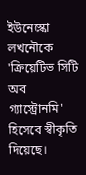ইউনেস্কো লখনৌকে 'ক্রিয়েটিভ সিটি অব গ্যাস্ট্রোনমি' হিসেবে স্বীকৃতি দিয়েছে।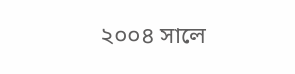২০০৪ সালে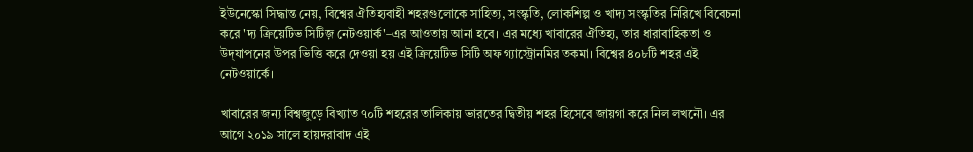ইউনেস্কো সিদ্ধান্ত নেয়, বিশ্বের ঐতিহ্যবাহী শহরগুলোকে সাহিত্য, সংস্কৃতি, লোকশিল্প ও খাদ্য সংস্কৃতির নিরিখে বিবেচনা করে 'দ্য ক্রিয়েটিভ সিটিজ় নেটওয়ার্ক'–এর আওতায় আনা হবে। এর মধ্যে খাবারের ঐতিহ্য, তার ধারাবাহিকতা ও উদ্‌যাপনের উ‍পর ভিত্তি করে দেওয়া হয় এই ক্রিয়েটিভ সিটি অফ গ্যাস্ট্রোনমির তকমা। বিশ্বের ৪০৮টি শহর এই নেটওয়ার্কে।

খাবারের জন্য বিশ্বজুড়ে বিখ্যাত ৭০টি শহরের তালিকায় ভারতের দ্বিতীয় শহর হিসেবে জায়গা করে নিল লখনৌ। এর আগে ২০১৯ সালে হায়দরাবাদ এই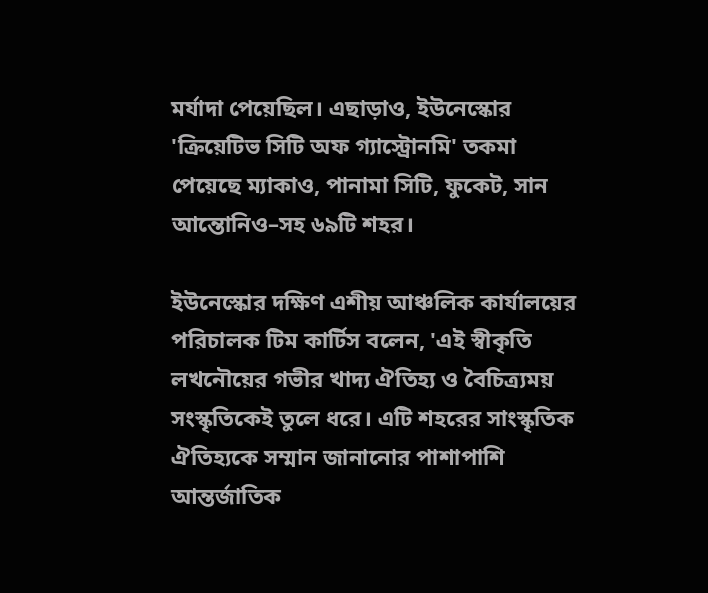মর্যাদা পেয়েছিল। এছাড়াও, ইউনেস্কোর 'ক্রিয়েটিভ সিটি অফ গ্যাস্ট্রোনমি' তকমা পেয়েছে ম্যাকাও, পানামা সিটি, ফুকেট, সান আন্তোনিও–সহ ৬৯টি শহর।

ইউনেস্কোর দক্ষিণ এশীয় আঞ্চলিক কার্যালয়ের পরিচালক টিম কার্টিস বলেন, 'এই স্বীকৃতি লখনৌয়ের গভীর খাদ্য ঐতিহ্য ও বৈচিত্র্যময় সংস্কৃতিকেই তুলে ধরে। এটি শহরের সাংস্কৃতিক ঐতিহ্যকে সম্মান জানানোর পাশাপাশি আন্তর্জাতিক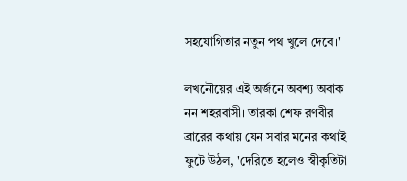সহযোগিতার নতুন পথ খুলে দেবে।'

লখনৌয়ের এই অর্জনে অবশ্য অবাক নন শহরবাসী। তারকা শেফ রণবীর ব্রারের কথায় যেন সবার মনের কথাই ফুটে উঠল, 'দেরিতে হলেও স্বীকৃতিটা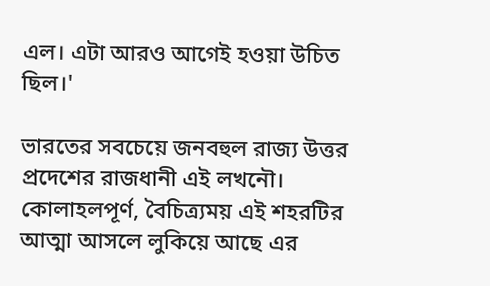এল। এটা আরও আগেই হওয়া উচিত ছিল।'

ভারতের সবচেয়ে জনবহুল রাজ্য উত্তর প্রদেশের রাজধানী এই লখনৌ। কোলাহলপূর্ণ, বৈচিত্র্যময় এই শহরটির আত্মা আসলে লুকিয়ে আছে এর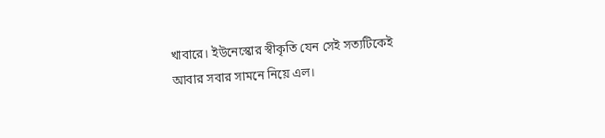খাবারে। ইউনেস্কোর স্বীকৃতি যেন সেই সত্যটিকেই আবার সবার সামনে নিয়ে এল।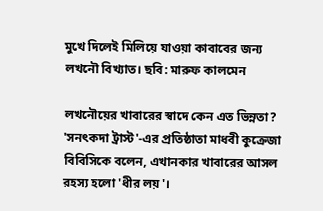মুখে দিলেই মিলিয়ে যাওয়া কাবাবের জন্য লখনৌ বিখ্যাত। ছবি: মারুফ কালমেন

লখনৌয়ের খাবারের স্বাদে কেন এত ভিন্নতা? 'সনৎকদা ট্রাস্ট'-এর প্রতিষ্ঠাতা মাধবী কুক্রেজা বিবিসিকে বলেন, এখানকার খাবারের আসল রহস্য হলো 'ধীর লয়'।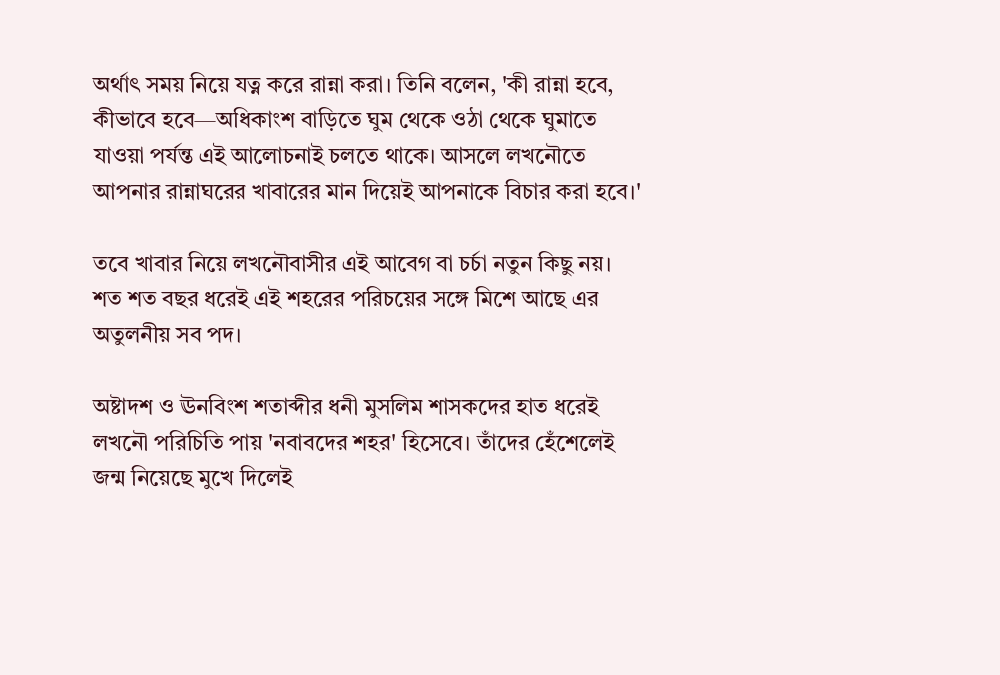অর্থাৎ সময় নিয়ে যত্ন করে রান্না করা। তিনি বলেন, 'কী রান্না হবে, কীভাবে হবে—অধিকাংশ বাড়িতে ঘুম থেকে ওঠা থেকে ঘুমাতে যাওয়া পর্যন্ত এই আলোচনাই চলতে থাকে। আসলে লখনৌতে আপনার রান্নাঘরের খাবারের মান দিয়েই আপনাকে বিচার করা হবে।'

তবে খাবার নিয়ে লখনৌবাসীর এই আবেগ বা চর্চা নতুন কিছু নয়। শত শত বছর ধরেই এই শহরের পরিচয়ের সঙ্গে মিশে আছে এর অতুলনীয় সব পদ।

অষ্টাদশ ও ঊনবিংশ শতাব্দীর ধনী মুসলিম শাসকদের হাত ধরেই লখনৌ পরিচিতি পায় 'নবাবদের শহর' হিসেবে। তাঁদের হেঁশেলেই জন্ম নিয়েছে মুখে দিলেই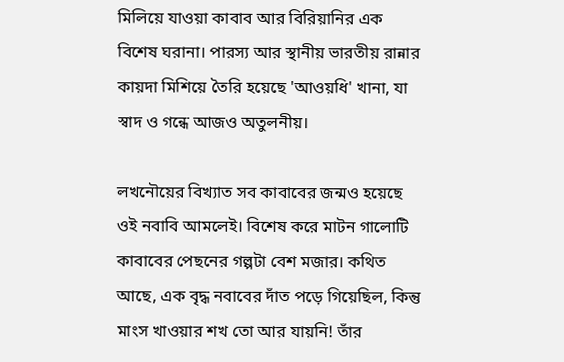মিলিয়ে যাওয়া কাবাব আর বিরিয়ানির এক বিশেষ ঘরানা। পারস্য আর স্থানীয় ভারতীয় রান্নার কায়দা মিশিয়ে তৈরি হয়েছে 'আওয়ধি' খানা, যা স্বাদ ও গন্ধে আজও অতুলনীয়।

লখনৌয়ের বিখ্যাত সব কাবাবের জন্মও হয়েছে ওই নবাবি আমলেই। বিশেষ করে মাটন গালোটি কাবাবের পেছনের গল্পটা বেশ মজার। কথিত আছে, এক বৃদ্ধ নবাবের দাঁত পড়ে গিয়েছিল, কিন্তু মাংস খাওয়ার শখ তো আর যায়নি! তাঁর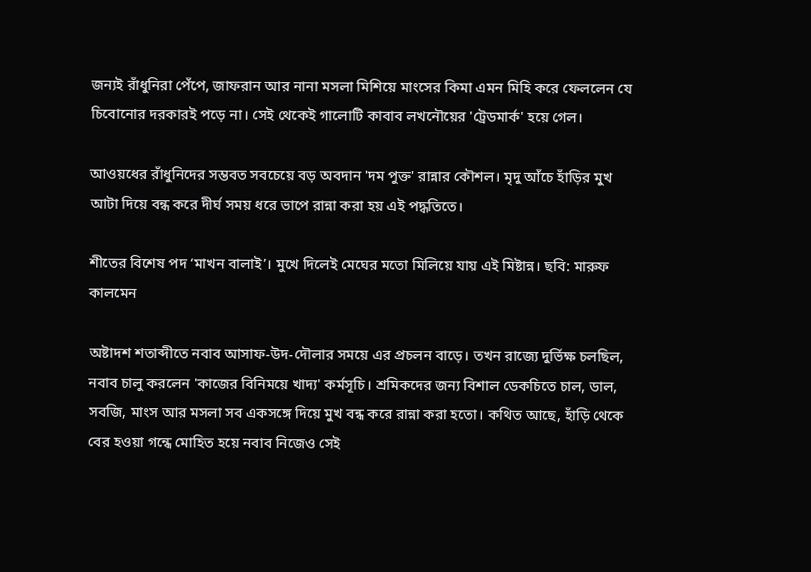জন্যই রাঁধুনিরা পেঁপে, জাফরান আর নানা মসলা মিশিয়ে মাংসের কিমা এমন মিহি করে ফেললেন যে চিবোনোর দরকারই পড়ে না। সেই থেকেই গালোটি কাবাব লখনৌয়ের 'ট্রেডমার্ক' হয়ে গেল।

আওয়ধের রাঁধুনিদের সম্ভবত সবচেয়ে বড় অবদান 'দম পুক্ত' রান্নার কৌশল। মৃদু আঁচে হাঁড়ির মুখ আটা দিয়ে বন্ধ করে দীর্ঘ সময় ধরে ভাপে রান্না করা হয় এই পদ্ধতিতে।

শীতের বিশেষ পদ ‘মাখন বালাই’। মুখে দিলেই মেঘের মতো মিলিয়ে যায় এই মিষ্টান্ন। ছবি: মারুফ কালমেন

অষ্টাদশ শতাব্দীতে নবাব আসাফ-উদ-দৌলার সময়ে এর প্রচলন বাড়ে। তখন রাজ্যে দুর্ভিক্ষ চলছিল, নবাব চালু করলেন 'কাজের বিনিময়ে খাদ্য' কর্মসূচি। শ্রমিকদের জন্য বিশাল ডেকচিতে চাল, ডাল, সবজি, মাংস আর মসলা সব একসঙ্গে দিয়ে মুখ বন্ধ করে রান্না করা হতো। কথিত আছে, হাঁড়ি থেকে বের হওয়া গন্ধে মোহিত হয়ে নবাব নিজেও সেই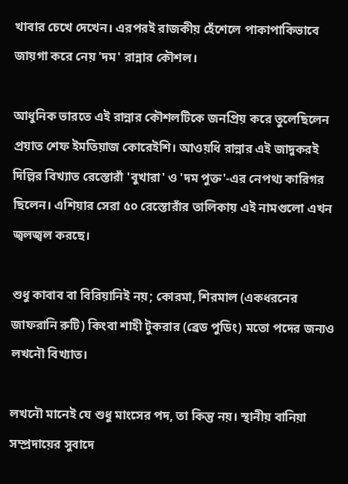খাবার চেখে দেখেন। এরপরই রাজকীয় হেঁশেলে পাকাপাকিভাবে জায়গা করে নেয় 'দম' রান্নার কৌশল।

আধুনিক ভারতে এই রান্নার কৌশলটিকে জনপ্রিয় করে তুলেছিলেন প্রয়াত শেফ ইমতিয়াজ কোরেইশি। আওয়ধি রান্নার এই জাদুকরই দিল্লির বিখ্যাত রেস্তোরাঁ 'বুখারা' ও 'দম পুক্ত'-এর নেপথ্য কারিগর ছিলেন। এশিয়ার সেরা ৫০ রেস্তোরাঁর তালিকায় এই নামগুলো এখন জ্বলজ্বল করছে।

শুধু কাবাব বা বিরিয়ানিই নয়; কোরমা, শিরমাল (একধরনের জাফরানি রুটি) কিংবা শাহী টুকরার (ব্রেড পুডিং) মতো পদের জন্যও লখনৌ বিখ্যাত।

লখনৌ মানেই যে শুধু মাংসের পদ, তা কিন্তু নয়। স্থানীয় বানিয়া সম্প্রদায়ের সুবাদে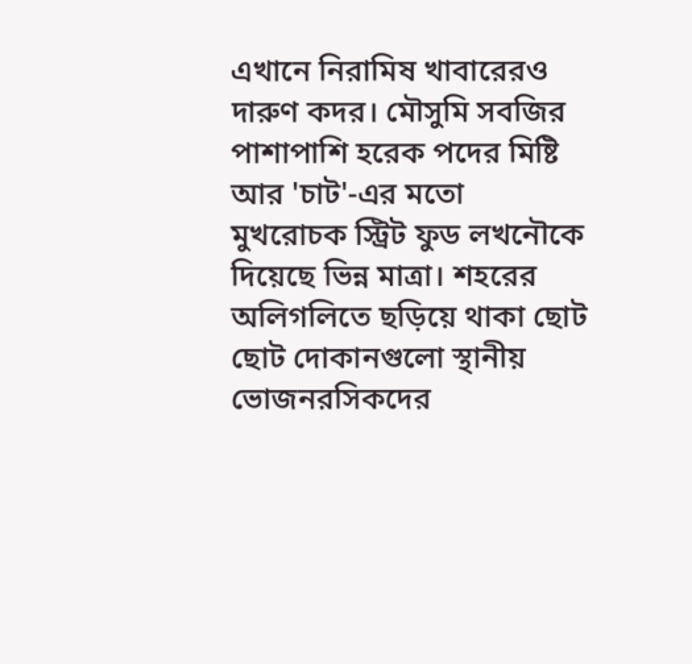এখানে নিরামিষ খাবারেরও দারুণ কদর। মৌসুমি সবজির পাশাপাশি হরেক পদের মিষ্টি আর 'চাট'-এর মতো মুখরোচক স্ট্রিট ফুড লখনৌকে দিয়েছে ভিন্ন মাত্রা। শহরের অলিগলিতে ছড়িয়ে থাকা ছোট ছোট দোকানগুলো স্থানীয় ভোজনরসিকদের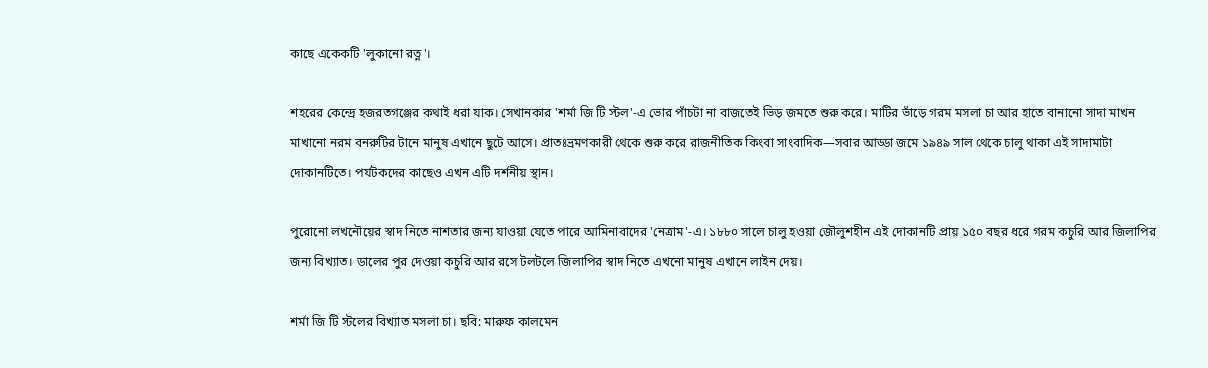কাছে একেকটি 'লুকানো রত্ন'।

শহরের কেন্দ্রে হজরতগঞ্জের কথাই ধরা যাক। সেখানকার 'শর্মা জি টি স্টল'-এ ভোর পাঁচটা না বাজতেই ভিড় জমতে শুরু করে। মাটির ভাঁড়ে গরম মসলা চা আর হাতে বানানো সাদা মাখন মাখানো নরম বনরুটির টানে মানুষ এখানে ছুটে আসে। প্রাতঃভ্রমণকারী থেকে শুরু করে রাজনীতিক কিংবা সাংবাদিক—সবার আড্ডা জমে ১৯৪৯ সাল থেকে চালু থাকা এই সাদামাটা দোকানটিতে। পর্যটকদের কাছেও এখন এটি দর্শনীয় স্থান।

পুরোনো লখনৌয়ের স্বাদ নিতে নাশতার জন্য যাওয়া যেতে পারে আমিনাবাদের 'নেত্রাম'-এ। ১৮৮০ সালে চালু হওয়া জৌলুশহীন এই দোকানটি প্রায় ১৫০ বছর ধরে গরম কচুরি আর জিলাপির জন্য বিখ্যাত। ডালের পুর দেওয়া কচুরি আর রসে টলটলে জিলাপির স্বাদ নিতে এখনো মানুষ এখানে লাইন দেয়।

শর্মা জি টি স্টলের বিখ্যাত মসলা চা। ছবি: মারুফ কালমেন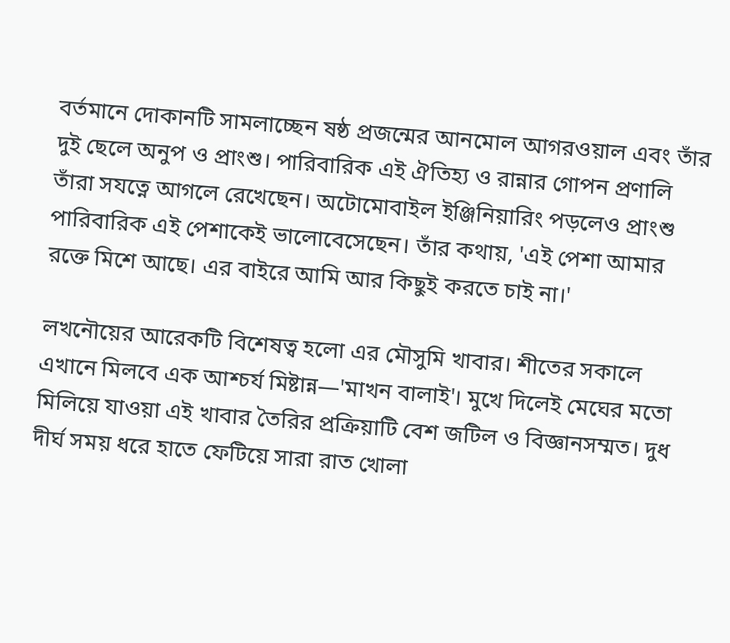বর্তমানে দোকানটি সামলাচ্ছেন ষষ্ঠ প্রজন্মের আনমোল আগরওয়াল এবং তাঁর দুই ছেলে অনুপ ও প্রাংশু। পারিবারিক এই ঐতিহ্য ও রান্নার গোপন প্রণালি তাঁরা সযত্নে আগলে রেখেছেন। অটোমোবাইল ইঞ্জিনিয়ারিং পড়লেও প্রাংশু পারিবারিক এই পেশাকেই ভালোবেসেছেন। তাঁর কথায়, 'এই পেশা আমার রক্তে মিশে আছে। এর বাইরে আমি আর কিছুই করতে চাই না।'

লখনৌয়ের আরেকটি বিশেষত্ব হলো এর মৌসুমি খাবার। শীতের সকালে এখানে মিলবে এক আশ্চর্য মিষ্টান্ন—'মাখন বালাই'। মুখে দিলেই মেঘের মতো মিলিয়ে যাওয়া এই খাবার তৈরির প্রক্রিয়াটি বেশ জটিল ও বিজ্ঞানসম্মত। দুধ দীর্ঘ সময় ধরে হাতে ফেটিয়ে সারা রাত খোলা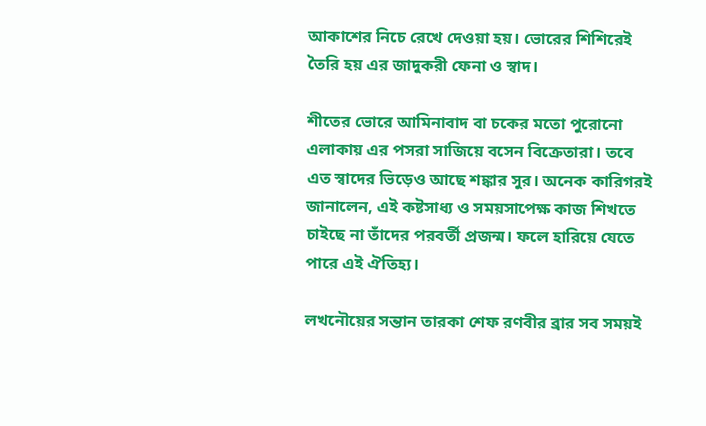আকাশের নিচে রেখে দেওয়া হয়। ভোরের শিশিরেই তৈরি হয় এর জাদুকরী ফেনা ও স্বাদ।

শীতের ভোরে আমিনাবাদ বা চকের মতো পুরোনো এলাকায় এর পসরা সাজিয়ে বসেন বিক্রেতারা। তবে এত স্বাদের ভিড়েও আছে শঙ্কার সুর। অনেক কারিগরই জানালেন, এই কষ্টসাধ্য ও সময়সাপেক্ষ কাজ শিখতে চাইছে না তাঁদের পরবর্তী প্রজন্ম। ফলে হারিয়ে যেতে পারে এই ঐতিহ্য।

লখনৌয়ের সন্তান তারকা শেফ রণবীর ব্রার সব সময়ই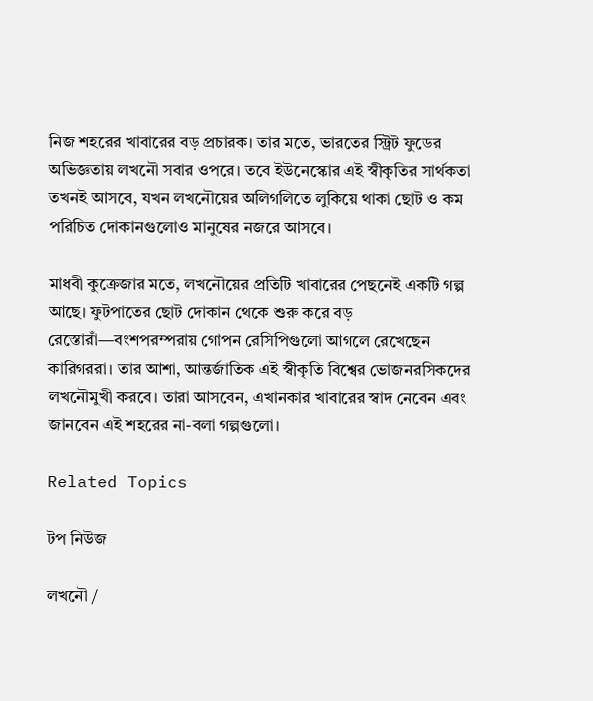নিজ শহরের খাবারের বড় প্রচারক। তার মতে, ভারতের স্ট্রিট ফুডের অভিজ্ঞতায় লখনৌ সবার ওপরে। তবে ইউনেস্কোর এই স্বীকৃতির সার্থকতা তখনই আসবে, যখন লখনৌয়ের অলিগলিতে লুকিয়ে থাকা ছোট ও কম পরিচিত দোকানগুলোও মানুষের নজরে আসবে।

মাধবী কুক্রেজার মতে, লখনৌয়ের প্রতিটি খাবারের পেছনেই একটি গল্প আছে। ফুটপাতের ছোট দোকান থেকে শুরু করে বড় রেস্তোরাঁ—বংশপরম্পরায় গোপন রেসিপিগুলো আগলে রেখেছেন কারিগররা। তার আশা, আন্তর্জাতিক এই স্বীকৃতি বিশ্বের ভোজনরসিকদের লখনৌমুখী করবে। তারা আসবেন, এখানকার খাবারের স্বাদ নেবেন এবং জানবেন এই শহরের না-বলা গল্পগুলো।

Related Topics

টপ নিউজ

লখনৌ /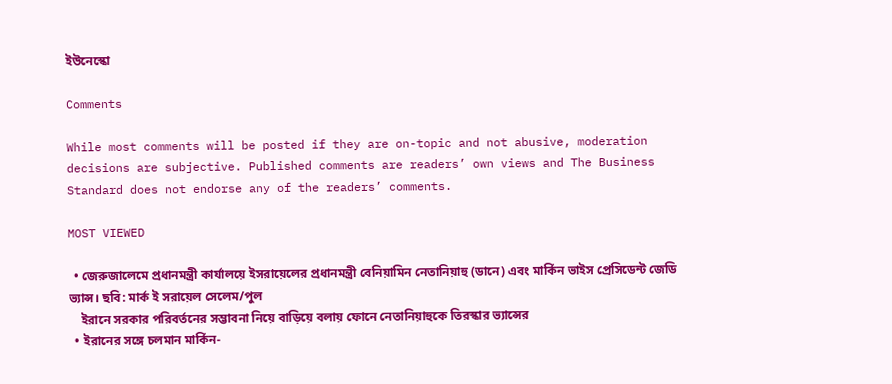ইউনেস্কো

Comments

While most comments will be posted if they are on-topic and not abusive, moderation decisions are subjective. Published comments are readers’ own views and The Business Standard does not endorse any of the readers’ comments.

MOST VIEWED

  • জেরুজালেমে প্রধানমন্ত্রী কার্যালয়ে ইসরায়েলের প্রধানমন্ত্রী বেনিয়ামিন নেতানিয়াহু (ডানে) এবং মার্কিন ভাইস প্রেসিডেন্ট জেডি ভ্যান্স। ছবি: মার্ক ই সরায়েল সেলেম/পুল
    ইরানে সরকার পরিবর্তনের সম্ভাবনা নিয়ে বাড়িয়ে বলায় ফোনে নেতানিয়াহুকে তিরস্কার ভ্যান্সের
  • ইরানের সঙ্গে চলমান মার্কিন-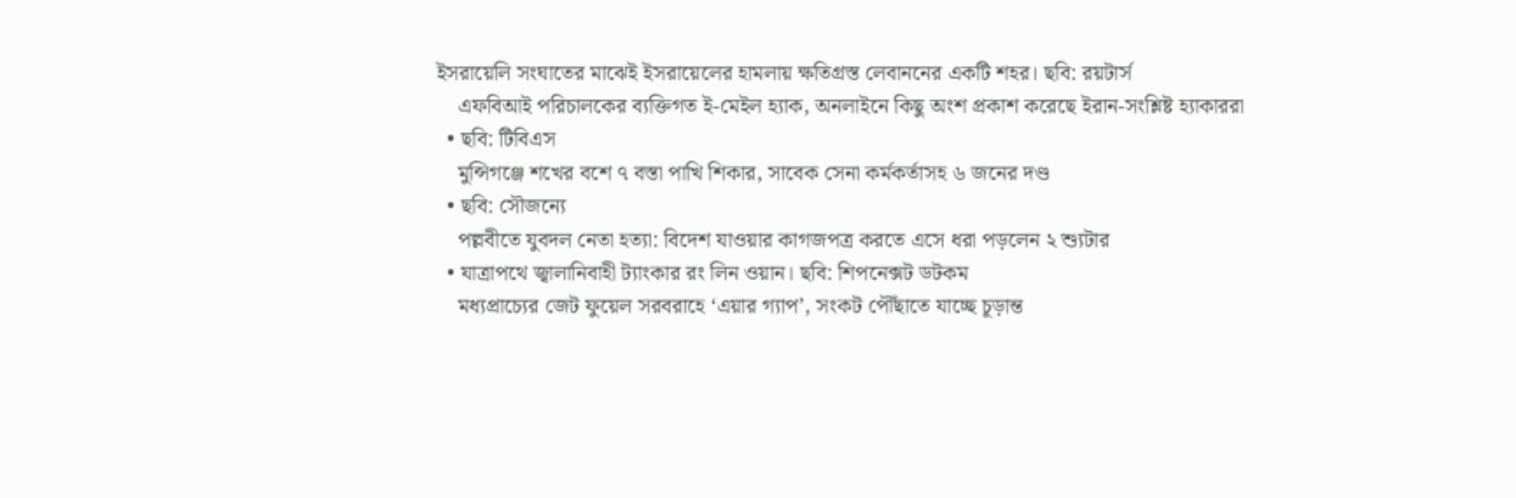ইসরায়েলি সংঘাতের মাঝেই ইসরায়েলের হামলায় ক্ষতিগ্রস্ত লেবাননের একটি শহর। ছবি: রয়টার্স
    এফবিআই পরিচালকের ব্যক্তিগত ই-মেইল হ্যাক, অনলাইনে কিছু অংশ প্রকাশ করেছে ইরান-সংশ্লিষ্ট হ্যাকাররা
  • ছবি: টিবিএস
    মুন্সিগঞ্জে শখের বশে ৭ বস্তা পাখি শিকার, সাবেক সেনা কর্মকর্তাসহ ৬ জনের দণ্ড
  • ছবি: সৌজন্যে
    পল্লবীতে যুবদল নেতা হত্যা: বিদেশ যাওয়ার কাগজপত্র করতে এসে ধরা পড়লেন ২ শ্যুটার
  • যাত্রাপথে জ্বালানিবাহী ট্যাংকার রং লিন ওয়ান। ছবি: শিপনেক্সট ডটকম
    মধ্যপ্রাচ্যের জেট ফুয়েল সরবরাহে ‘এয়ার গ্যাপ’, সংকট পৌঁছাতে যাচ্ছে চূড়ান্ত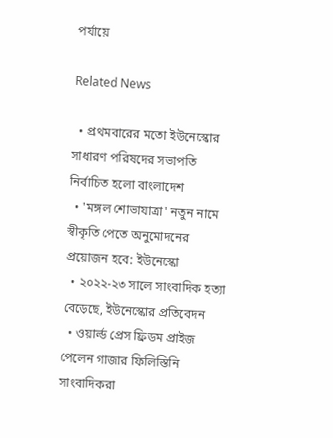পর্যায়ে

Related News

  • প্রথমবারের মতো ইউনেস্কোর সাধারণ পরিষদের সভাপতি নির্বাচিত হলো বাংলাদেশ
  • 'মঙ্গল শোভাযাত্রা' নতুন নামে স্বীকৃতি পেতে অনুমোদনের প্রয়োজন হবে: ইউনেস্কো
  • ২০২২-২৩ সালে সাংবাদিক হত্যা বেড়েছে, ইউনেস্কোর প্রতিবেদন
  • ওয়ার্ল্ড প্রেস ফ্রিডম প্রাইজ পেলেন গাজার ফিলিস্তিনি সাংবাদিকরা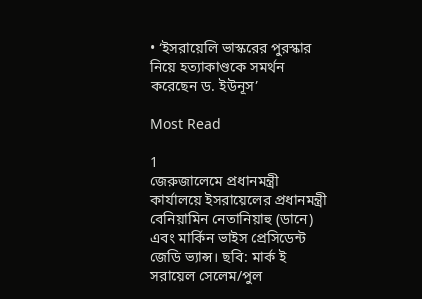• ‘ইসরায়েলি ভাস্করের পুরস্কার নিয়ে হত্যাকাণ্ডকে সমর্থন করেছেন ড. ইউনূস’

Most Read

1
জেরুজালেমে প্রধানমন্ত্রী কার্যালয়ে ইসরায়েলের প্রধানমন্ত্রী বেনিয়ামিন নেতানিয়াহু (ডানে) এবং মার্কিন ভাইস প্রেসিডেন্ট জেডি ভ্যান্স। ছবি: মার্ক ই সরায়েল সেলেম/পুল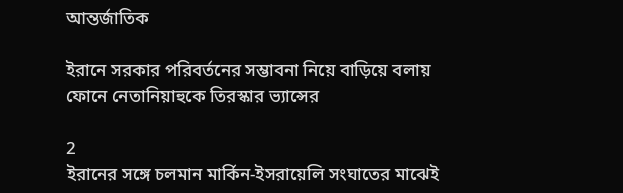আন্তর্জাতিক

ইরানে সরকার পরিবর্তনের সম্ভাবনা নিয়ে বাড়িয়ে বলায় ফোনে নেতানিয়াহুকে তিরস্কার ভ্যান্সের

2
ইরানের সঙ্গে চলমান মার্কিন-ইসরায়েলি সংঘাতের মাঝেই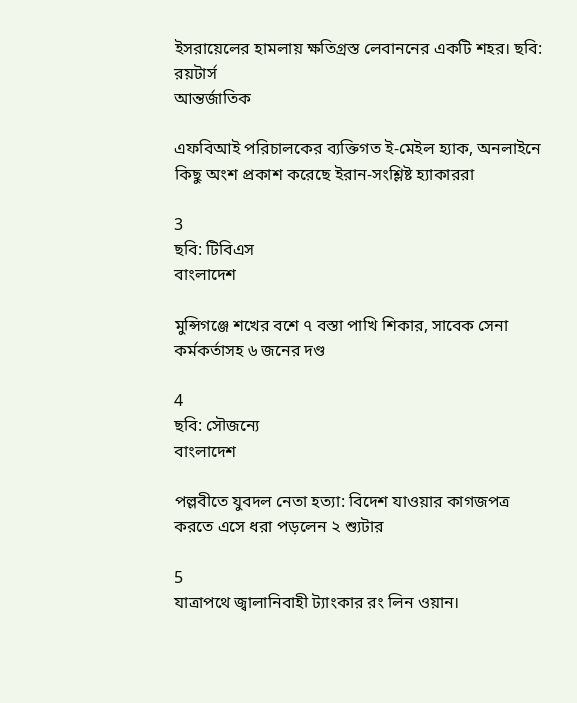ইসরায়েলের হামলায় ক্ষতিগ্রস্ত লেবাননের একটি শহর। ছবি: রয়টার্স
আন্তর্জাতিক

এফবিআই পরিচালকের ব্যক্তিগত ই-মেইল হ্যাক, অনলাইনে কিছু অংশ প্রকাশ করেছে ইরান-সংশ্লিষ্ট হ্যাকাররা

3
ছবি: টিবিএস
বাংলাদেশ

মুন্সিগঞ্জে শখের বশে ৭ বস্তা পাখি শিকার, সাবেক সেনা কর্মকর্তাসহ ৬ জনের দণ্ড

4
ছবি: সৌজন্যে
বাংলাদেশ

পল্লবীতে যুবদল নেতা হত্যা: বিদেশ যাওয়ার কাগজপত্র করতে এসে ধরা পড়লেন ২ শ্যুটার

5
যাত্রাপথে জ্বালানিবাহী ট্যাংকার রং লিন ওয়ান।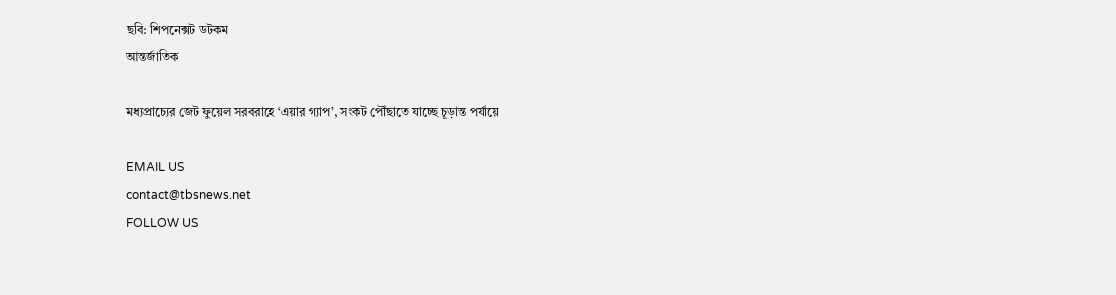ছবি: শিপনেক্সট ডটকম
আন্তর্জাতিক

মধ্যপ্রাচ্যের জেট ফুয়েল সরবরাহে ‘এয়ার গ্যাপ’, সংকট পৌঁছাতে যাচ্ছে চূড়ান্ত পর্যায়ে

EMAIL US
contact@tbsnews.net
FOLLOW US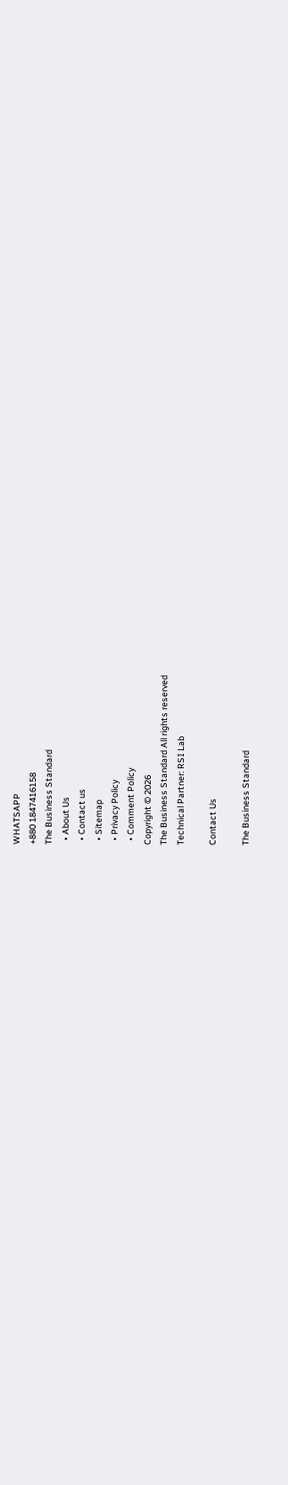WHATSAPP
+880 1847416158
The Business Standard
  • About Us
  • Contact us
  • Sitemap
  • Privacy Policy
  • Comment Policy
Copyright © 2026
The Business Standard All rights reserved
Technical Partner: RSI Lab

Contact Us

The Business Standard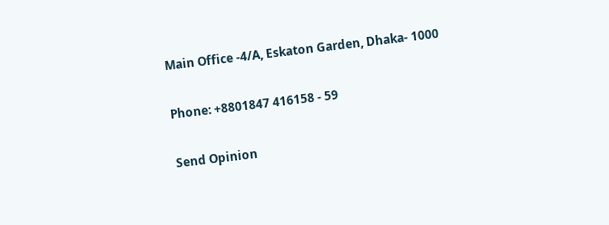Main Office -4/A, Eskaton Garden, Dhaka- 1000

Phone: +8801847 416158 - 59

Send Opinion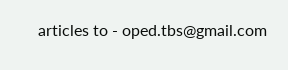articles to - oped.tbs@gmail.com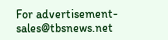For advertisement- sales@tbsnews.net